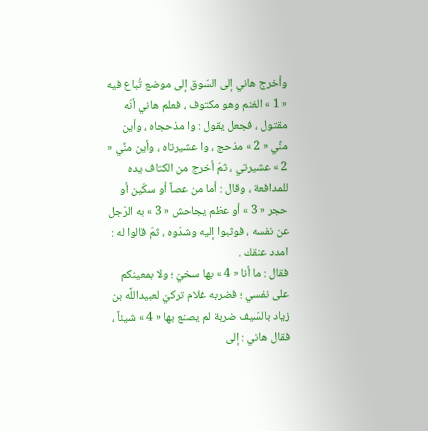وأخرج هاني إلى السّوق إلى موضع تُباع فيه « 1 » الغنم وهو مكتوف ، فعلم هاني أنّه مقتول ، فجعل يقول : وا مذحجاه ، وأين منِّي « 2 » مذحج ، وا عشيرتاه ، وأين منِّي « 2 » عشيرتي ، ثمّ أخرج من الكتاف يده للمدافعة ، وقال : أما من عصاً أو سكّين أو حجر « 3 » أو عظم يجاحش « 3 » به الرّجل عن نفسه ، فوثبوا إليه وشدّوه ، ثمّ قالوا له : امدد عنقك .
فقال : ما أنا « 4 » بها سخيّ ؛ ولا بمعينكم على نفسي ؛ فضربه غلام تركيّ لعبيداللَّه بن زياد بالسّيف ضربة لم يصنع بها « 4 » شيئاً ، فقال هاني : إلى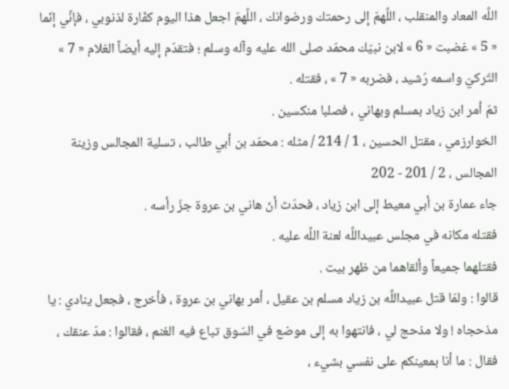اللَّه المعاد والمنقلب ، اللَّهمّ إلى رحمتك ورضوانك ، اللَّهمّ اجعل هذا اليوم كفّارة لذنوبي ، فإنِّي إنّما « 5 » غضبت « 6 » لابن نبيّك محمّد صلى الله عليه وآله وسلم ؛ فتقدّم إليه أيضاً الغلام « 7 » التّركيّ واسمه رُشيد ، فضربه « 7 » ، فقتله .
ثمّ أمر ابن زياد بمسلم وبهاني ، فصلبا منكسين .
الخوارزمي ، مقتل الحسين ، 1 / 214 / مثله : محمّد بن أبي طالب ، تسلية المجالس وزينة المجالس ، 2 / 201 - 202
جاء عمارة بن أبي معيط إلى ابن زياد ، فحدّث أنّ هاني بن عروة جزّ رأسه .
فقتله مكانه في مجلس عبيداللَّه لعنة اللَّه عليه .
فقتلهما جميعاً وألقاهما من ظهر بيت .
قالوا : ولمّا قتل عبيداللَّه بن زياد مسلم بن عقيل ، أمر بهاني بن عروة ، فأخرج ، فجعل ينادي : يا مذحجاه ! ولا مذحج لي ، فانتهوا به إلى موضع في السّوق تباع فيه الغنم ، فقالوا : مدّ عنقك ، فقال : ما أنا بمعينكم على نفسي بشيء ،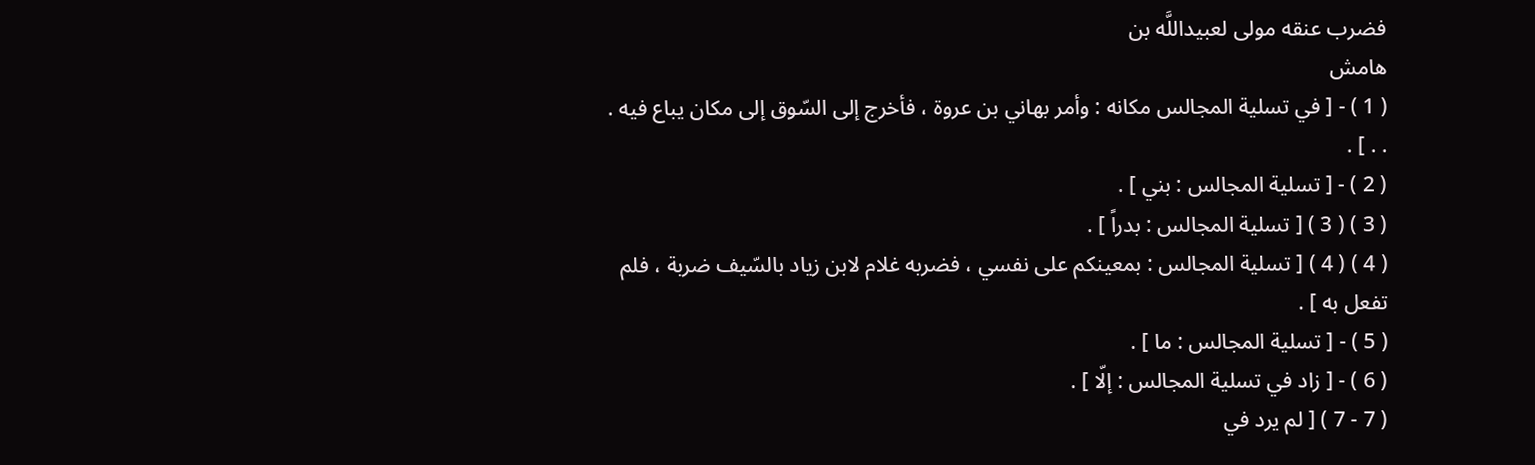فضرب عنقه مولى لعبيداللَّه بن
هامش
( 1 ) - [ في تسلية المجالس مكانه : وأمر بهاني بن عروة ، فأخرج إلى السّوق إلى مكان يباع فيه . . . ] .
( 2 ) - [ تسلية المجالس : بني ] .
( 3 ) ( 3 ) [ تسلية المجالس : بدراً ] .
( 4 ) ( 4 ) [ تسلية المجالس : بمعينكم على نفسي ، فضربه غلام لابن زياد بالسّيف ضربة ، فلم تفعل به ] .
( 5 ) - [ تسلية المجالس : ما ] .
( 6 ) - [ زاد في تسلية المجالس : إلّا ] .
( 7 - 7 ) [ لم يرد في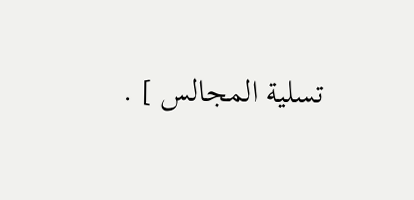تسلية المجالس ] .